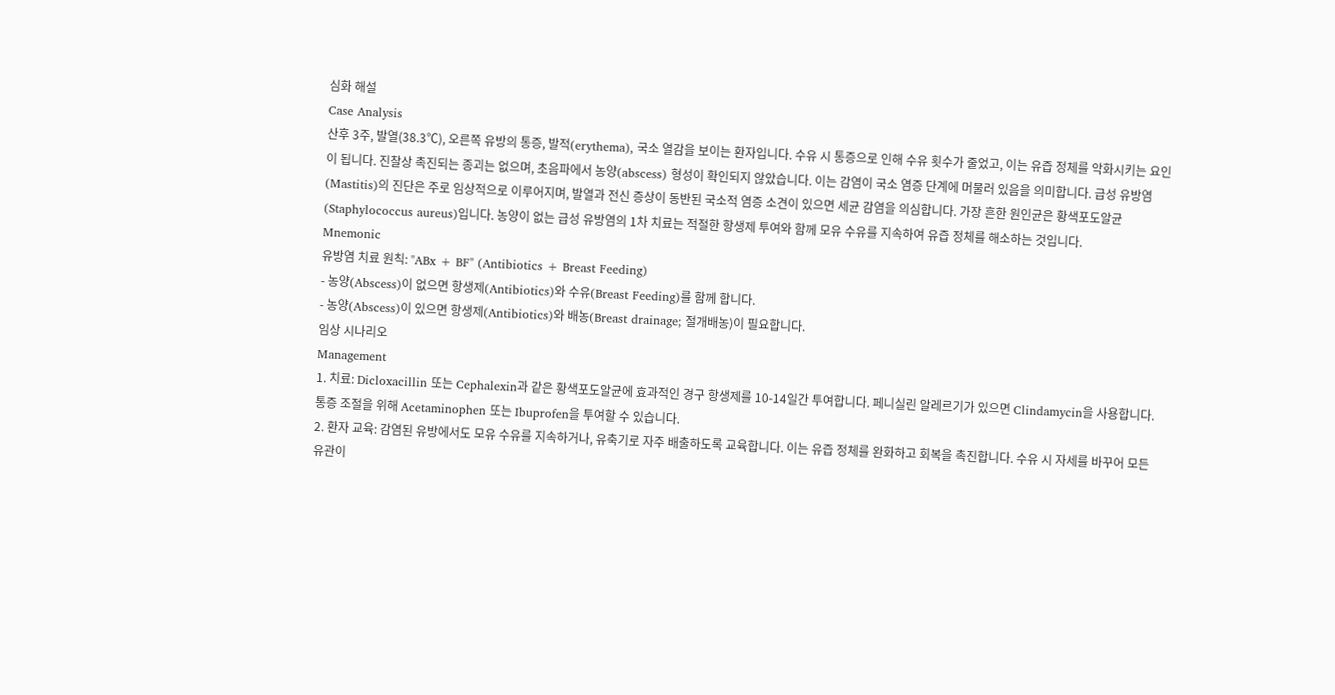심화 해설
Case Analysis
산후 3주, 발열(38.3℃), 오른쪽 유방의 통증, 발적(erythema), 국소 열감을 보이는 환자입니다. 수유 시 통증으로 인해 수유 횟수가 줄었고, 이는 유즙 정체를 악화시키는 요인이 됩니다. 진찰상 촉진되는 종괴는 없으며, 초음파에서 농양(abscess) 형성이 확인되지 않았습니다. 이는 감염이 국소 염증 단계에 머물러 있음을 의미합니다. 급성 유방염(Mastitis)의 진단은 주로 임상적으로 이루어지며, 발열과 전신 증상이 동반된 국소적 염증 소견이 있으면 세균 감염을 의심합니다. 가장 흔한 원인균은 황색포도알균(Staphylococcus aureus)입니다. 농양이 없는 급성 유방염의 1차 치료는 적절한 항생제 투여와 함께 모유 수유를 지속하여 유즙 정체를 해소하는 것입니다.
Mnemonic
유방염 치료 원칙: "ABx + BF" (Antibiotics + Breast Feeding)
- 농양(Abscess)이 없으면 항생제(Antibiotics)와 수유(Breast Feeding)를 함께 합니다.
- 농양(Abscess)이 있으면 항생제(Antibiotics)와 배농(Breast drainage; 절개배농)이 필요합니다.
임상 시나리오
Management
1. 치료: Dicloxacillin 또는 Cephalexin과 같은 황색포도알균에 효과적인 경구 항생제를 10-14일간 투여합니다. 페니실린 알레르기가 있으면 Clindamycin을 사용합니다. 통증 조절을 위해 Acetaminophen 또는 Ibuprofen을 투여할 수 있습니다.
2. 환자 교육: 감염된 유방에서도 모유 수유를 지속하거나, 유축기로 자주 배출하도록 교육합니다. 이는 유즙 정체를 완화하고 회복을 촉진합니다. 수유 시 자세를 바꾸어 모든 유관이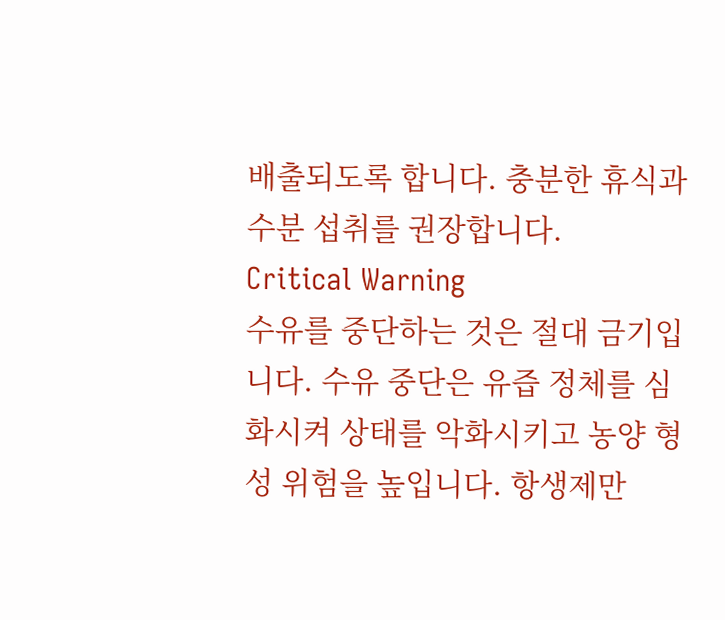배출되도록 합니다. 충분한 휴식과 수분 섭취를 권장합니다.
Critical Warning
수유를 중단하는 것은 절대 금기입니다. 수유 중단은 유즙 정체를 심화시켜 상태를 악화시키고 농양 형성 위험을 높입니다. 항생제만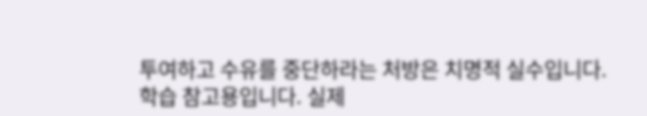투여하고 수유를 중단하라는 처방은 치명적 실수입니다.
학습 참고용입니다. 실제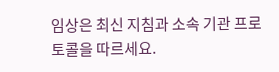임상은 최신 지침과 소속 기관 프로토콜을 따르세요.